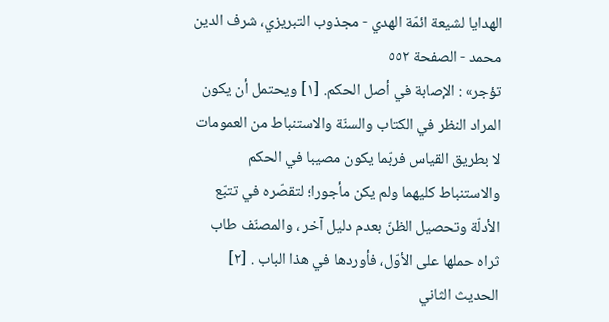الهدايا لشيعة ائمّة الهدي - مجذوب التبریزي، شرف الدین محمد - الصفحة ٥٥٢
تؤجر» : الإصابة في أصل الحكم. [١] ويحتمل أن يكون المراد النظر في الكتاب والسنّة والاستنباط من العمومات لا بطريق القياس فربّما يكون مصيبا في الحكم والاستنباط كليهما ولم يكن مأجورا؛ لتقصّره في تتبّع الأدلّة وتحصيل الظنّ بعدم دليل آخر ، والمصنّف طاب ثراه حملها على الأوّل، فأوردها في هذا الباب . [٢]
الحديث الثاني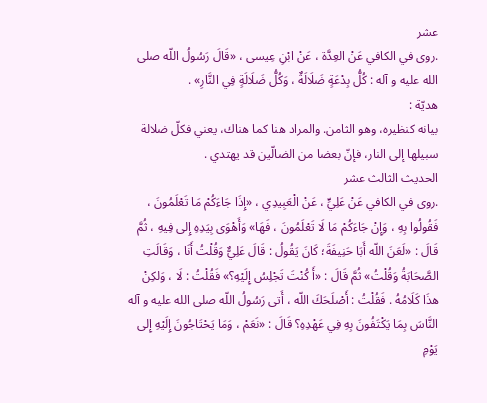عشر
.روى في الكافي عَنْ العِدَّة ، عَنْ ابْنِ عِيسى ، «قَالَ رَسُولُ اللّه صلى الله عليه و آله : كُلُّ بِدْعَةٍ ضَلَالَةٌ ، وَكُلُّ ضَلَالَةٍ فِي النَّارِ» .
هديّة :
بيانه كنظيره، وهو الثامن. والمراد هنا كما هناك، يعني فكلّ ضلالة سبيلها إلى النار، فإنّ بعضا من الضالّين قد يهتدي .
الحديث الثالث عشر
.روى في الكافي عَنْ عَلِيٍّ ، عَنْ الْعَبِيدِي ، «إِذَا جَاءَكُمْ مَا تَعْلَمُونَ ، فَقُولُوا بِهِ ، وَإِنْ جَاءَكُمْ مَا لَا تَعْلَمُونَ ، فَهَا» وَأَهْوَى بِيَدِهِ إِلى فِيهِ ، ثُمَّ قَالَ : «لَعَنَ اللّه أَبَا حَنِيفَةَ؛ كَانَ يَقُولُ : قَالَ عَلِيٌّ وَقُلْتُ أَنَا ، وَقَالَتِ الصَّحَابَةُ وَقُلْتُ» ثُمَّ قَالَ : «أَ كُنْتَ تَجْلِسُ إِلَيْهِ؟» فَقُلْتُ : لَا ، وَلكِنْ هذَا كَلَامُهُ . فَقُلْتُ : أَصْلَحَكَ اللّه ، أَتى رَسُولُ اللّه صلى الله عليه و آله النَّاسَ بِمَا يَكْتَفُونَ بِهِ فِي عَهْدِهِ؟ قَالَ : «نَعَمْ ، وَمَا يَحْتَاجُونَ إِلَيْهِ إِلى يَوْمِ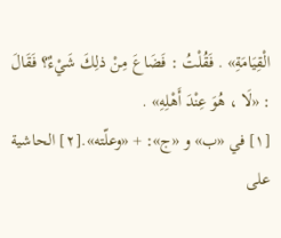الْقِيَامَةِ» . فَقُلْتُ : فَضَاعَ مِنْ ذلِكَ شَيْءٌ؟ فَقَالَ : «لَا ، هُوَ عِنْدَ أَهْلِهِ» .
[١] في «ب» و «ج»: + «وعلّته».[٢] الحاشية على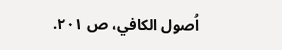اُصول الكافي، ص ٢٠١.